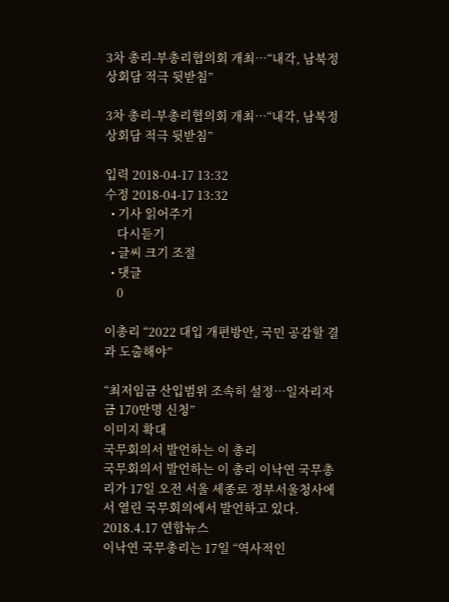3차 총리-부총리협의회 개최…“내각, 남북정상회담 적극 뒷받침”

3차 총리-부총리협의회 개최…“내각, 남북정상회담 적극 뒷받침”

입력 2018-04-17 13:32
수정 2018-04-17 13:32
  • 기사 읽어주기
    다시듣기
  • 글씨 크기 조절
  • 댓글
    0

이총리 “2022 대입 개편방안, 국민 공감할 결과 도출해야”

“최저임금 산입범위 조속히 설정…일자리자금 170만명 신청”
이미지 확대
국무회의서 발언하는 이 총리
국무회의서 발언하는 이 총리 이낙연 국무총리가 17일 오전 서울 세종로 정부서울청사에서 열린 국무회의에서 발언하고 있다. 2018.4.17 연합뉴스
이낙연 국무총리는 17일 “역사적인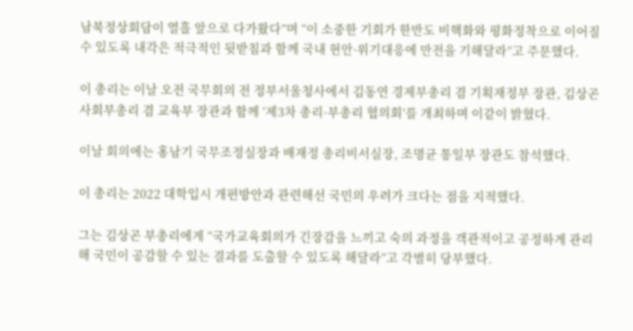남북정상회담이 열흘 앞으로 다가왔다”며 “이 소중한 기회가 한반도 비핵화와 평화정착으로 이어질 수 있도록 내각은 적극적인 뒷받침과 함께 국내 현안·위기대응에 만전을 기해달라”고 주문했다.

이 총리는 이날 오전 국무회의 전 정부서울청사에서 김동연 경제부총리 겸 기획재정부 장관, 김상곤 사회부총리 겸 교육부 장관과 함께 ‘제3차 총리·부총리 협의회’를 개최하며 이같이 밝혔다.

이날 회의에는 홍남기 국무조정실장과 배재정 총리비서실장, 조명균 통일부 장관도 참석했다.

이 총리는 2022 대학입시 개편방안과 관련해선 국민의 우려가 크다는 점을 지적했다.

그는 김상곤 부총리에게 “국가교육회의가 긴장감을 느끼고 숙의 과정을 객관적이고 공정하게 관리해 국민이 공감할 수 있는 결과를 도출할 수 있도록 해달라”고 각별히 당부했다.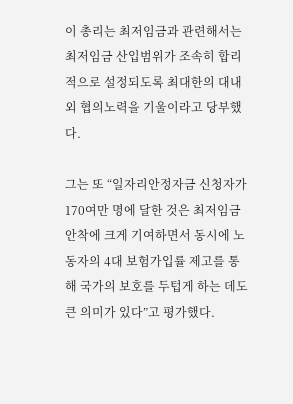이 총리는 최저임금과 관련해서는 최저임금 산입범위가 조속히 합리적으로 설정되도록 최대한의 대내외 협의노력을 기울이라고 당부했다.

그는 또 “일자리안정자금 신청자가 170여만 명에 달한 것은 최저임금 안착에 크게 기여하면서 동시에 노동자의 4대 보험가입률 제고를 통해 국가의 보호를 두텁게 하는 데도 큰 의미가 있다”고 평가했다.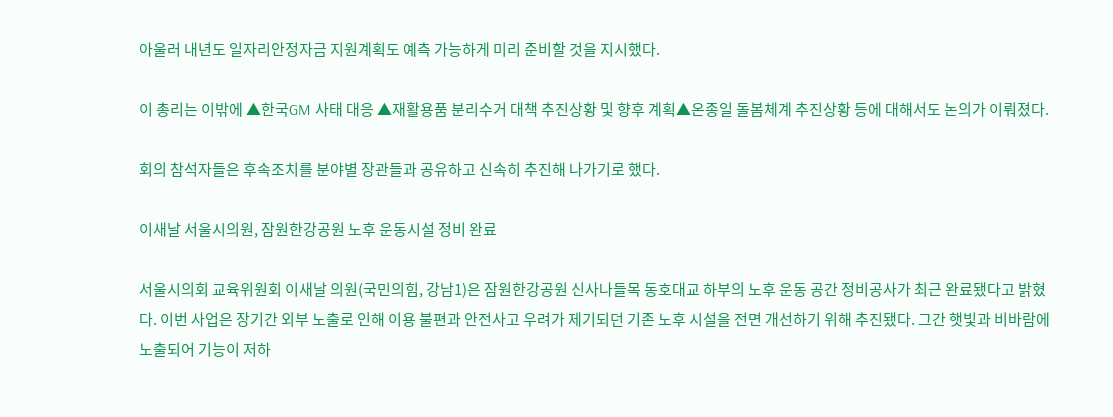아울러 내년도 일자리안정자금 지원계획도 예측 가능하게 미리 준비할 것을 지시했다.

이 총리는 이밖에 ▲한국GM 사태 대응 ▲재활용품 분리수거 대책 추진상황 및 향후 계획▲온종일 돌봄체계 추진상황 등에 대해서도 논의가 이뤄졌다.

회의 참석자들은 후속조치를 분야별 장관들과 공유하고 신속히 추진해 나가기로 했다.

이새날 서울시의원, 잠원한강공원 노후 운동시설 정비 완료

서울시의회 교육위원회 이새날 의원(국민의힘, 강남1)은 잠원한강공원 신사나들목 동호대교 하부의 노후 운동 공간 정비공사가 최근 완료됐다고 밝혔다. 이번 사업은 장기간 외부 노출로 인해 이용 불편과 안전사고 우려가 제기되던 기존 노후 시설을 전면 개선하기 위해 추진됐다. 그간 햇빛과 비바람에 노출되어 기능이 저하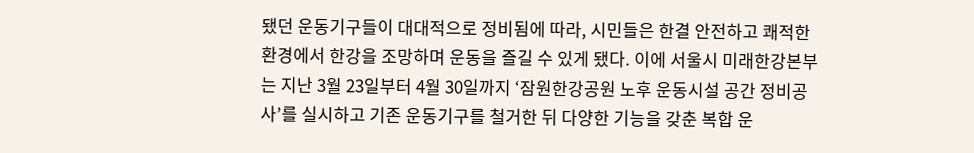됐던 운동기구들이 대대적으로 정비됨에 따라, 시민들은 한결 안전하고 쾌적한 환경에서 한강을 조망하며 운동을 즐길 수 있게 됐다. 이에 서울시 미래한강본부는 지난 3월 23일부터 4월 30일까지 ‘잠원한강공원 노후 운동시설 공간 정비공사’를 실시하고 기존 운동기구를 철거한 뒤 다양한 기능을 갖춘 복합 운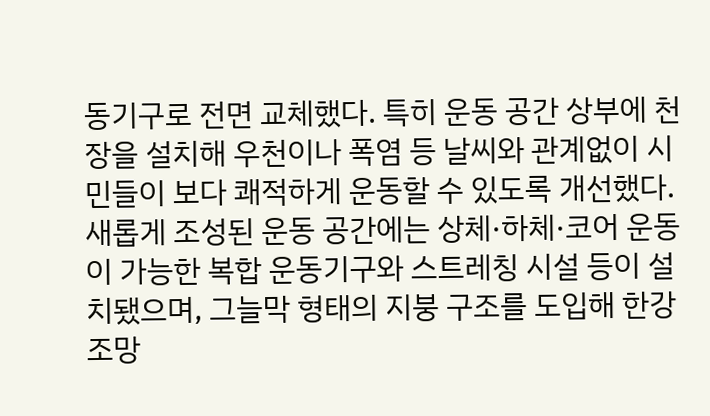동기구로 전면 교체했다. 특히 운동 공간 상부에 천장을 설치해 우천이나 폭염 등 날씨와 관계없이 시민들이 보다 쾌적하게 운동할 수 있도록 개선했다. 새롭게 조성된 운동 공간에는 상체·하체·코어 운동이 가능한 복합 운동기구와 스트레칭 시설 등이 설치됐으며, 그늘막 형태의 지붕 구조를 도입해 한강 조망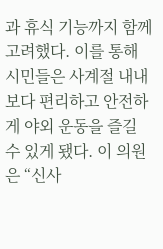과 휴식 기능까지 함께 고려했다. 이를 통해 시민들은 사계절 내내 보다 편리하고 안전하게 야외 운동을 즐길 수 있게 됐다. 이 의원은 “신사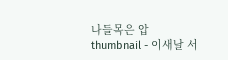나들목은 압
thumbnail - 이새날 서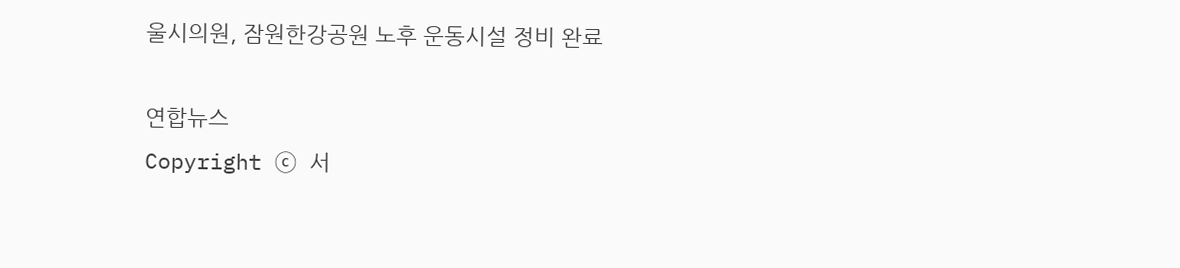울시의원, 잠원한강공원 노후 운동시설 정비 완료

연합뉴스
Copyright ⓒ 서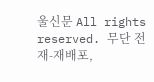울신문 All rights reserved. 무단 전재-재배포,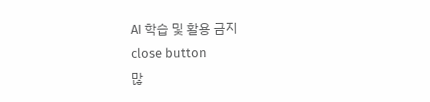AI 학습 및 활용 금지
close button
많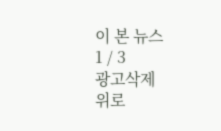이 본 뉴스
1 / 3
광고삭제
위로